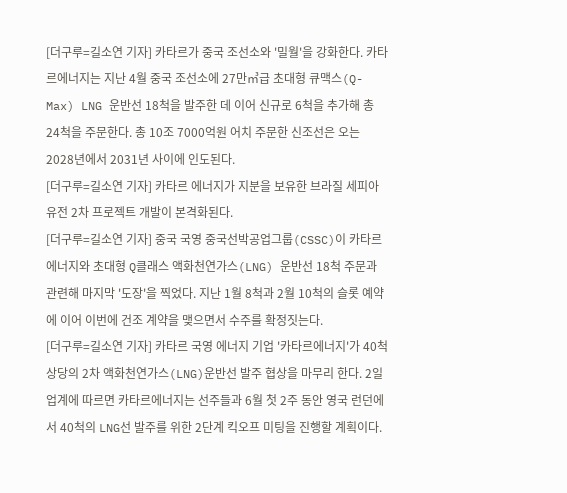[더구루=길소연 기자] 카타르가 중국 조선소와 '밀월'을 강화한다. 카타르에너지는 지난 4월 중국 조선소에 27만㎥급 초대형 큐맥스(Q-Max) LNG 운반선 18척을 발주한 데 이어 신규로 6척을 추가해 총 24척을 주문한다. 총 10조 7000억원 어치 주문한 신조선은 오는 2028년에서 2031년 사이에 인도된다.
[더구루=길소연 기자] 카타르 에너지가 지분을 보유한 브라질 세피아 유전 2차 프로젝트 개발이 본격화된다.
[더구루=길소연 기자] 중국 국영 중국선박공업그룹(CSSC)이 카타르 에너지와 초대형 Q클래스 액화천연가스(LNG) 운반선 18척 주문과 관련해 마지막 '도장'을 찍었다. 지난 1월 8척과 2월 10척의 슬롯 예약에 이어 이번에 건조 계약을 맺으면서 수주를 확정짓는다.
[더구루=길소연 기자] 카타르 국영 에너지 기업 '카타르에너지'가 40척 상당의 2차 액화천연가스(LNG)운반선 발주 협상을 마무리 한다. 2일 업계에 따르면 카타르에너지는 선주들과 6월 첫 2주 동안 영국 런던에서 40척의 LNG선 발주를 위한 2단계 킥오프 미팅을 진행할 계획이다.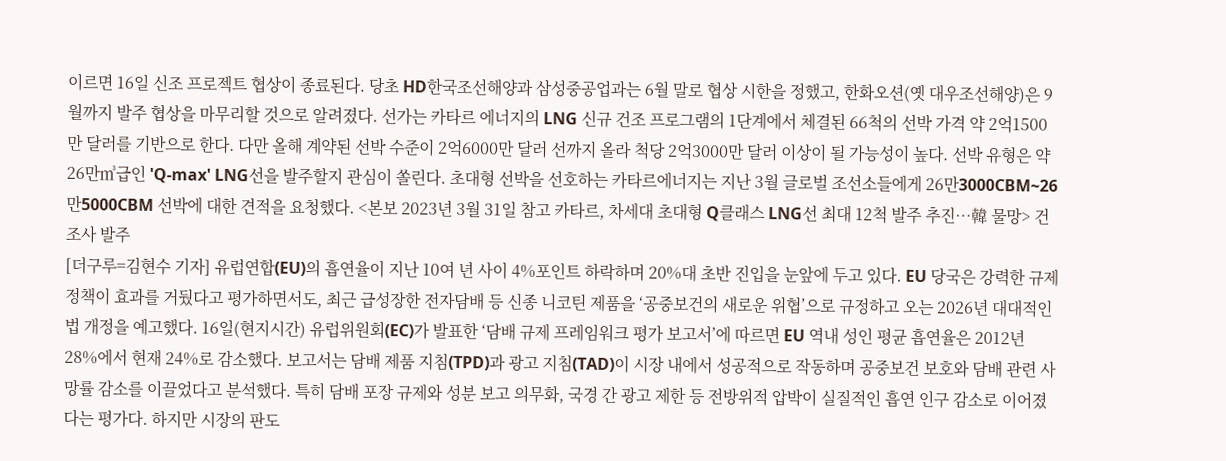이르면 16일 신조 프로젝트 협상이 종료된다. 당초 HD한국조선해양과 삼성중공업과는 6월 말로 협상 시한을 정했고, 한화오션(옛 대우조선해양)은 9월까지 발주 협상을 마무리할 것으로 알려졌다. 선가는 카타르 에너지의 LNG 신규 건조 프로그램의 1단계에서 체결된 66척의 선박 가격 약 2억1500만 달러를 기반으로 한다. 다만 올해 계약된 선박 수준이 2억6000만 달러 선까지 올라 척당 2억3000만 달러 이상이 될 가능성이 높다. 선박 유형은 약 26만㎥급인 'Q-max' LNG선을 발주할지 관심이 쏠린다. 초대형 선박을 선호하는 카타르에너지는 지난 3월 글로벌 조선소들에게 26만3000CBM~26만5000CBM 선박에 대한 견적을 요청했다. <본보 2023년 3월 31일 참고 카타르, 차세대 초대형 Q클래스 LNG선 최대 12척 발주 추진…韓 물망> 건조사 발주
[더구루=김현수 기자] 유럽연합(EU)의 흡연율이 지난 10여 년 사이 4%포인트 하락하며 20%대 초반 진입을 눈앞에 두고 있다. EU 당국은 강력한 규제 정책이 효과를 거뒀다고 평가하면서도, 최근 급성장한 전자담배 등 신종 니코틴 제품을 ‘공중보건의 새로운 위협’으로 규정하고 오는 2026년 대대적인 법 개정을 예고했다. 16일(현지시간) 유럽위원회(EC)가 발표한 ‘담배 규제 프레임워크 평가 보고서’에 따르면 EU 역내 성인 평균 흡연율은 2012년 28%에서 현재 24%로 감소했다. 보고서는 담배 제품 지침(TPD)과 광고 지침(TAD)이 시장 내에서 성공적으로 작동하며 공중보건 보호와 담배 관련 사망률 감소를 이끌었다고 분석했다. 특히 담배 포장 규제와 성분 보고 의무화, 국경 간 광고 제한 등 전방위적 압박이 실질적인 흡연 인구 감소로 이어졌다는 평가다. 하지만 시장의 판도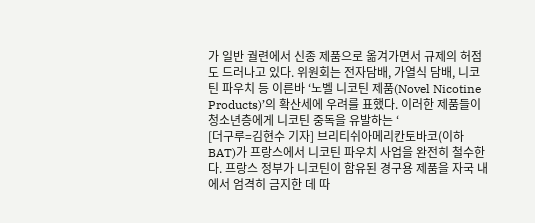가 일반 궐련에서 신종 제품으로 옮겨가면서 규제의 허점도 드러나고 있다. 위원회는 전자담배, 가열식 담배, 니코틴 파우치 등 이른바 ‘노벨 니코틴 제품(Novel Nicotine Products)’의 확산세에 우려를 표했다. 이러한 제품들이 청소년층에게 니코틴 중독을 유발하는 ‘
[더구루=김현수 기자] 브리티쉬아메리칸토바코(이하 BAT)가 프랑스에서 니코틴 파우치 사업을 완전히 철수한다. 프랑스 정부가 니코틴이 함유된 경구용 제품을 자국 내에서 엄격히 금지한 데 따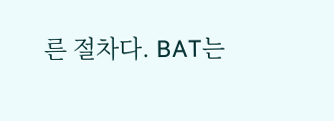른 절차다. BAT는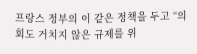프랑스 정부의 이 같은 정책을 두고 “의회도 거치지 않은 규제를 위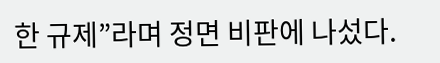한 규제”라며 정면 비판에 나섰다.